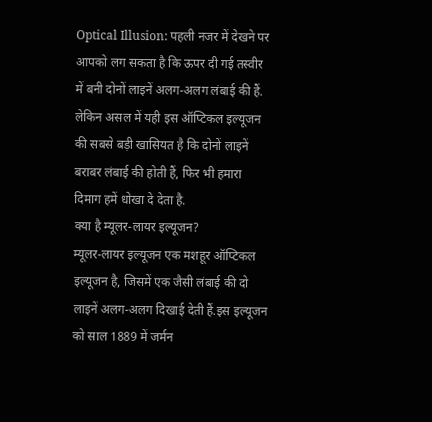Optical Illusion: पहली नजर में देखने पर आपको लग सकता है कि ऊपर दी गई तस्वीर में बनी दोनों लाइनें अलग-अलग लंबाई की हैं. लेकिन असल में यही इस ऑप्टिकल इल्यूजन की सबसे बड़ी खासियत है कि दोनों लाइनें बराबर लंबाई की होती हैं, फिर भी हमारा दिमाग हमें धोखा दे देता है.
क्या है म्यूलर-लायर इल्यूजन?
म्यूलर-लायर इल्यूजन एक मशहूर ऑप्टिकल इल्यूजन है, जिसमें एक जैसी लंबाई की दो लाइनें अलग-अलग दिखाई देती हैं.इस इल्यूजन को साल 1889 में जर्मन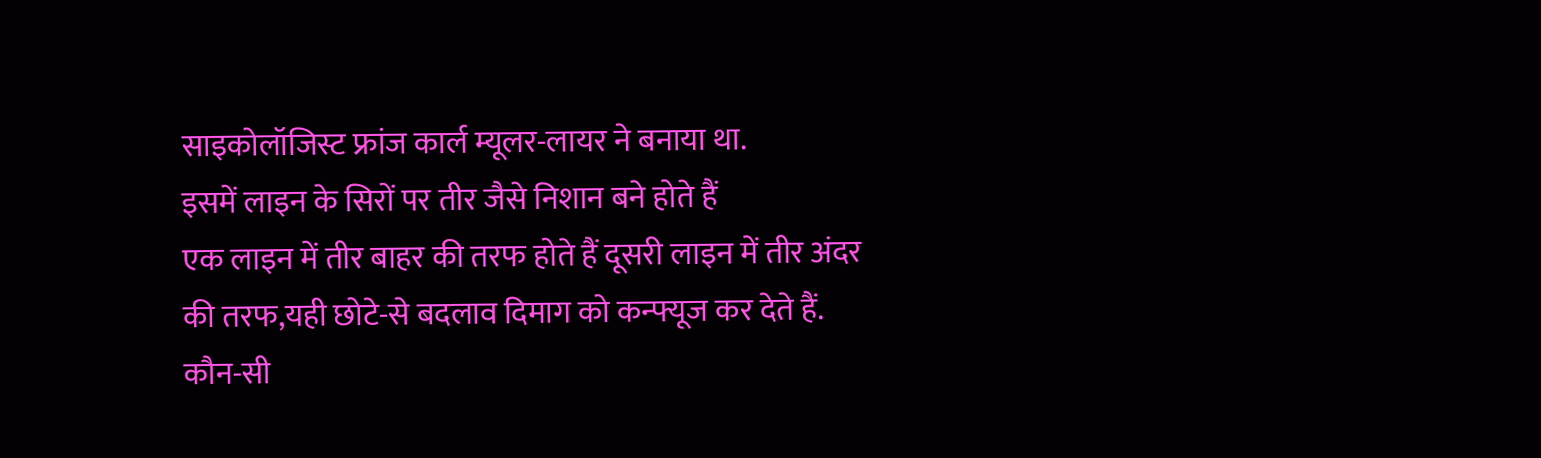साइकोलॉजिस्ट फ्रांज कार्ल म्यूलर-लायर ने बनाया था.
इसमें लाइन के सिरों पर तीर जैसे निशान बने होते हैं
एक लाइन में तीर बाहर की तरफ होते हैं दूसरी लाइन में तीर अंदर की तरफ,यही छोटे-से बदलाव दिमाग को कन्फ्यूज कर देते हैं.
कौन-सी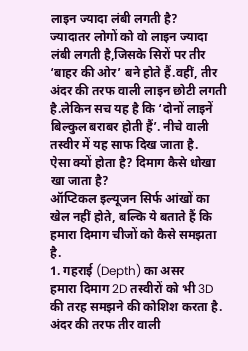लाइन ज्यादा लंबी लगती है?
ज्यादातर लोगों को वो लाइन ज्यादा लंबी लगती है,जिसके सिरों पर तीर ‘बाहर की ओर’ बने होते हैं.वहीं, तीर अंदर की तरफ वाली लाइन छोटी लगती है.लेकिन सच यह है कि ‘दोनों लाइनें बिल्कुल बराबर होती हैं’. नीचे वाली तस्वीर में यह साफ दिख जाता है.
ऐसा क्यों होता है? दिमाग कैसे धोखा खा जाता है?
ऑप्टिकल इल्यूजन सिर्फ आंखों का खेल नहीं होते, बल्कि ये बताते हैं कि हमारा दिमाग चीजों को कैसे समझता है.
1. गहराई (Depth) का असर
हमारा दिमाग 2D तस्वीरों को भी 3D की तरह समझने की कोशिश करता है.
अंदर की तरफ तीर वाली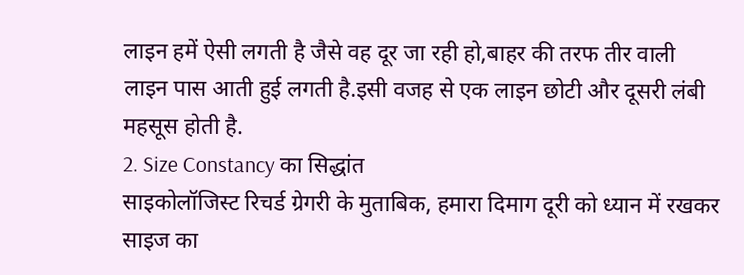लाइन हमें ऐसी लगती है जैसे वह दूर जा रही हो,बाहर की तरफ तीर वाली लाइन पास आती हुई लगती है.इसी वजह से एक लाइन छोटी और दूसरी लंबी महसूस होती है.
2. Size Constancy का सिद्धांत
साइकोलॉजिस्ट रिचर्ड ग्रेगरी के मुताबिक, हमारा दिमाग दूरी को ध्यान में रखकर साइज का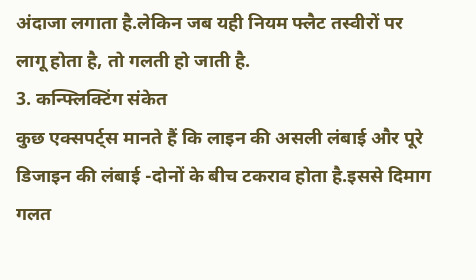अंदाजा लगाता है.लेकिन जब यही नियम फ्लैट तस्वीरों पर लागू होता है, तो गलती हो जाती है.
3. कन्फ्लिक्टिंग संकेत
कुछ एक्सपर्ट्स मानते हैं कि लाइन की असली लंबाई और पूरे डिजाइन की लंबाई -दोनों के बीच टकराव होता है.इससे दिमाग गलत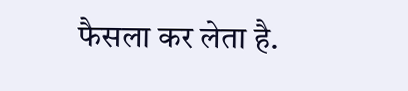फैसला कर लेता है.